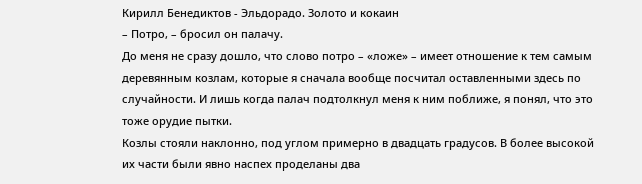Кирилл Бенедиктов - Эльдорадо. Золото и кокаин
– Потро, – бросил он палачу.
До меня не сразу дошло, что слово потро – «ложе» – имеет отношение к тем самым деревянным козлам, которые я сначала вообще посчитал оставленными здесь по случайности. И лишь когда палач подтолкнул меня к ним поближе, я понял, что это тоже орудие пытки.
Козлы стояли наклонно, под углом примерно в двадцать градусов. В более высокой их части были явно наспех проделаны два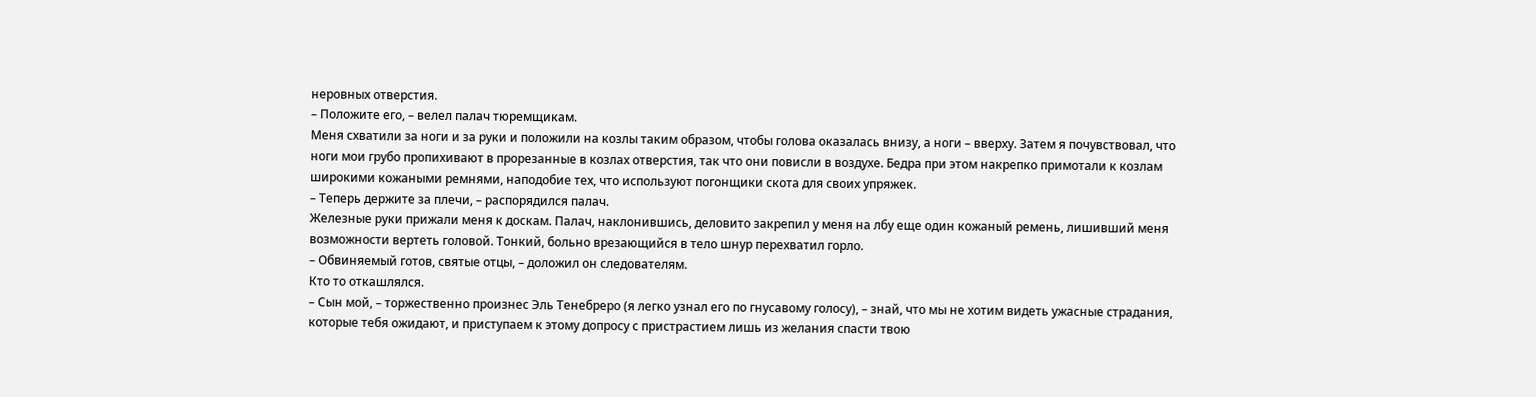неровных отверстия.
– Положите его, – велел палач тюремщикам.
Меня схватили за ноги и за руки и положили на козлы таким образом, чтобы голова оказалась внизу, а ноги – вверху. Затем я почувствовал, что ноги мои грубо пропихивают в прорезанные в козлах отверстия, так что они повисли в воздухе. Бедра при этом накрепко примотали к козлам широкими кожаными ремнями, наподобие тех, что используют погонщики скота для своих упряжек.
– Теперь держите за плечи, – распорядился палач.
Железные руки прижали меня к доскам. Палач, наклонившись, деловито закрепил у меня на лбу еще один кожаный ремень, лишивший меня возможности вертеть головой. Тонкий, больно врезающийся в тело шнур перехватил горло.
– Обвиняемый готов, святые отцы, – доложил он следователям.
Кто то откашлялся.
– Сын мой, – торжественно произнес Эль Тенебреро (я легко узнал его по гнусавому голосу), – знай, что мы не хотим видеть ужасные страдания, которые тебя ожидают, и приступаем к этому допросу с пристрастием лишь из желания спасти твою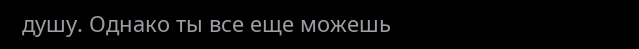душу. Однако ты все еще можешь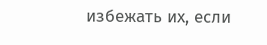избежать их, если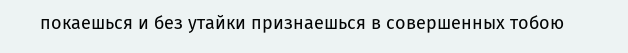покаешься и без утайки признаешься в совершенных тобою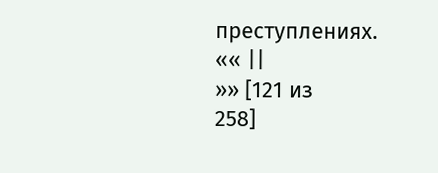преступлениях.
«« ||
»» [121 из
258]